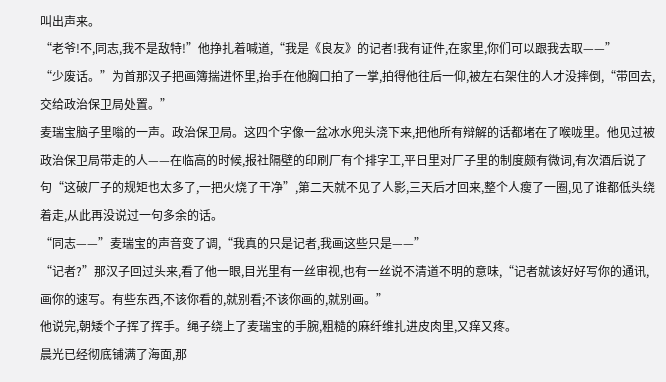叫出声来。
“老爷!不,同志,我不是敌特!”他挣扎着喊道,“我是《良友》的记者!我有证件,在家里,你们可以跟我去取——”
“少废话。”为首那汉子把画簿揣进怀里,抬手在他胸口拍了一掌,拍得他往后一仰,被左右架住的人才没摔倒,“带回去,交给政治保卫局处置。”
麦瑞宝脑子里嗡的一声。政治保卫局。这四个字像一盆冰水兜头浇下来,把他所有辩解的话都堵在了喉咙里。他见过被政治保卫局带走的人——在临高的时候,报社隔壁的印刷厂有个排字工,平日里对厂子里的制度颇有微词,有次酒后说了句“这破厂子的规矩也太多了,一把火烧了干净”,第二天就不见了人影,三天后才回来,整个人瘦了一圈,见了谁都低头绕着走,从此再没说过一句多余的话。
“同志——”麦瑞宝的声音变了调,“我真的只是记者,我画这些只是——”
“记者?”那汉子回过头来,看了他一眼,目光里有一丝审视,也有一丝说不清道不明的意味,“记者就该好好写你的通讯,画你的速写。有些东西,不该你看的,就别看;不该你画的,就别画。”
他说完,朝矮个子挥了挥手。绳子绕上了麦瑞宝的手腕,粗糙的麻纤维扎进皮肉里,又痒又疼。
晨光已经彻底铺满了海面,那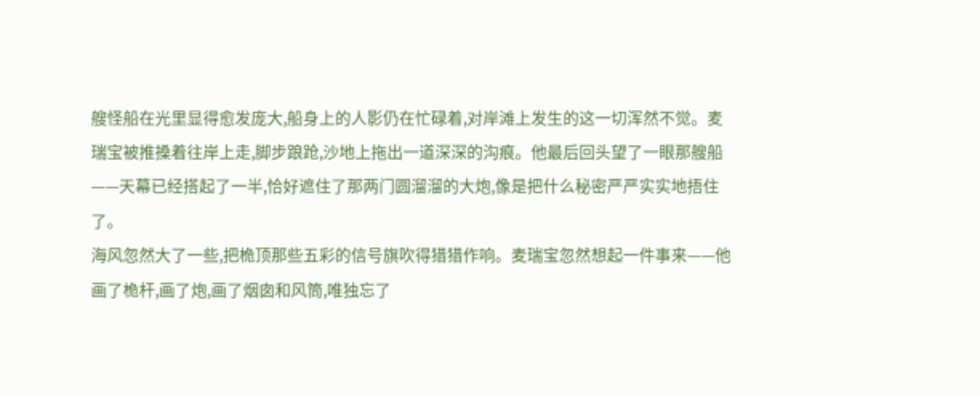艘怪船在光里显得愈发庞大,船身上的人影仍在忙碌着,对岸滩上发生的这一切浑然不觉。麦瑞宝被推搡着往岸上走,脚步踉跄,沙地上拖出一道深深的沟痕。他最后回头望了一眼那艘船——天幕已经搭起了一半,恰好遮住了那两门圆溜溜的大炮,像是把什么秘密严严实实地捂住了。
海风忽然大了一些,把桅顶那些五彩的信号旗吹得猎猎作响。麦瑞宝忽然想起一件事来——他画了桅杆,画了炮,画了烟囱和风筒,唯独忘了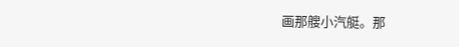画那艘小汽艇。那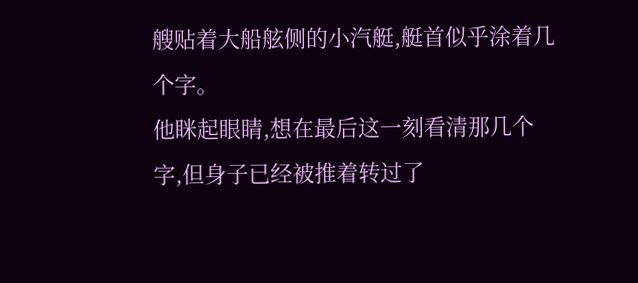艘贴着大船舷侧的小汽艇,艇首似乎涂着几个字。
他眯起眼睛,想在最后这一刻看清那几个字,但身子已经被推着转过了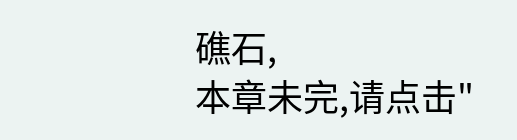礁石,
本章未完,请点击"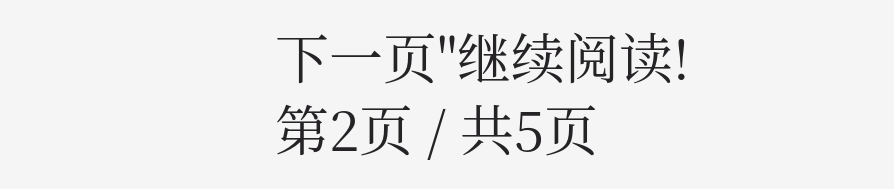下一页"继续阅读! 第2页 / 共5页